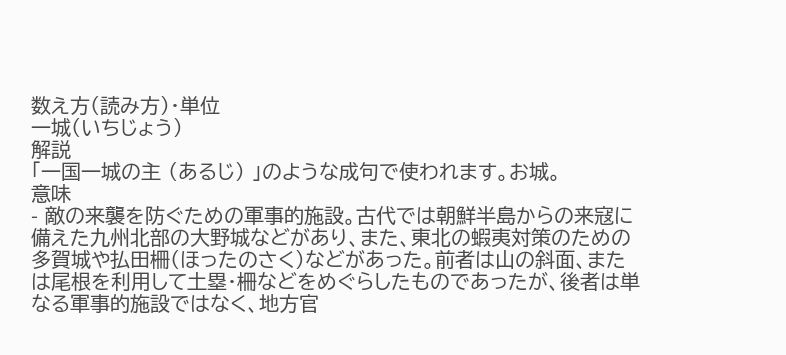数え方(読み方)・単位
一城(いちじょう)
解説
「一国一城の主 (あるじ) 」のような成句で使われます。お城。
意味
- 敵の来襲を防ぐための軍事的施設。古代では朝鮮半島からの来寇に備えた九州北部の大野城などがあり、また、東北の蝦夷対策のための多賀城や払田柵(ほったのさく)などがあった。前者は山の斜面、または尾根を利用して土塁・柵などをめぐらしたものであったが、後者は単なる軍事的施設ではなく、地方官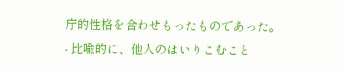庁的性格を合わせもったものであった。
- 比喩的に、他人のはいりこむこと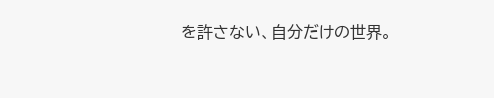を許さない、自分だけの世界。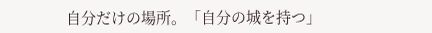自分だけの場所。「自分の城を持つ」